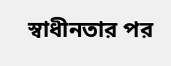স্বাধীনতার পর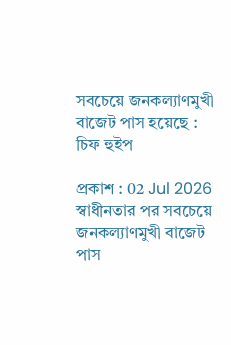সবচেয়ে জনকল্যাণমুখী বাজেট পাস হয়েছে : চিফ হুইপ

প্রকাশ : 02 Jul 2026
স্বাধীনতার পর সবচেয়ে জনকল্যাণমুখী বাজেট পাস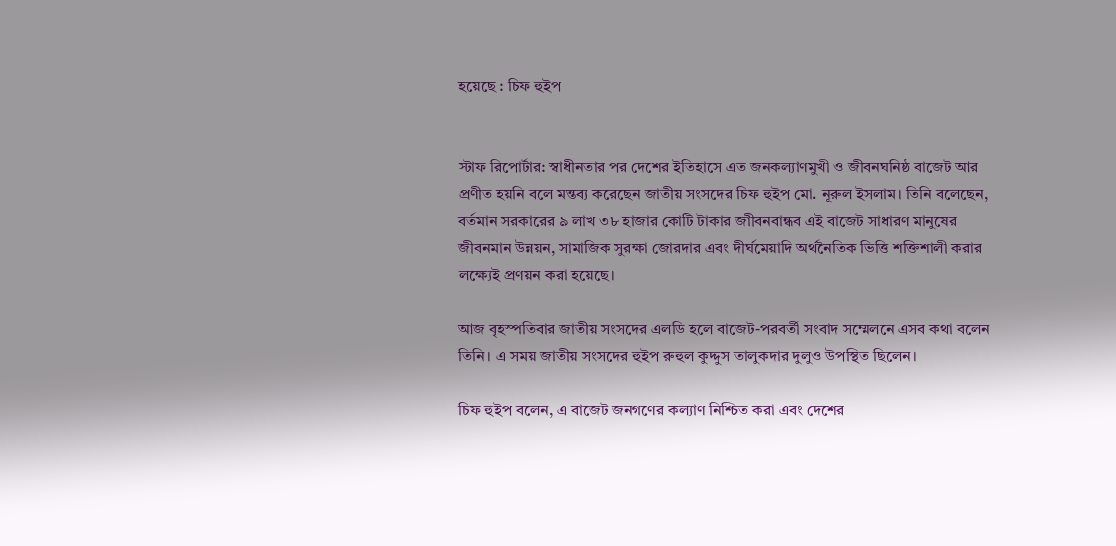হয়েছে : চিফ হুইপ


স্টাফ রিপোর্টার: স্বাধীনতার পর দেশের ইতিহাসে এত জনকল্যাণমুখী ও জীবনঘনিষ্ঠ বাজেট আর প্রণীত হয়নি বলে মন্তব্য করেছেন জাতীয় সংসদের চিফ হুইপ মো. নূরুল ইসলাম। তিনি বলেছেন, বর্তমান সরকারের ৯ লাখ ৩৮ হাজার কোটি টাকার জাীবনবান্ধব এই বাজেট সাধারণ মানুষের জীবনমান উন্নয়ন, সামাজিক সুরক্ষা জোরদার এবং দীর্ঘমেয়াদি অর্থনৈতিক ভিত্তি শক্তিশালী করার লক্ষ্যেই প্রণয়ন করা হয়েছে।

আজ বৃহস্পতিবার জাতীয় সংসদের এলডি হলে বাজেট-পরবর্তী সংবাদ সম্মেলনে এসব কথা বলেন তিনি। এ সময় জাতীয় সংসদের হুইপ রুহুল কুদ্দুস তালুকদার দুলুও উপস্থিত ছিলেন।

চিফ হুইপ বলেন, এ বাজেট জনগণের কল্যাণ নিশ্চিত করা এবং দেশের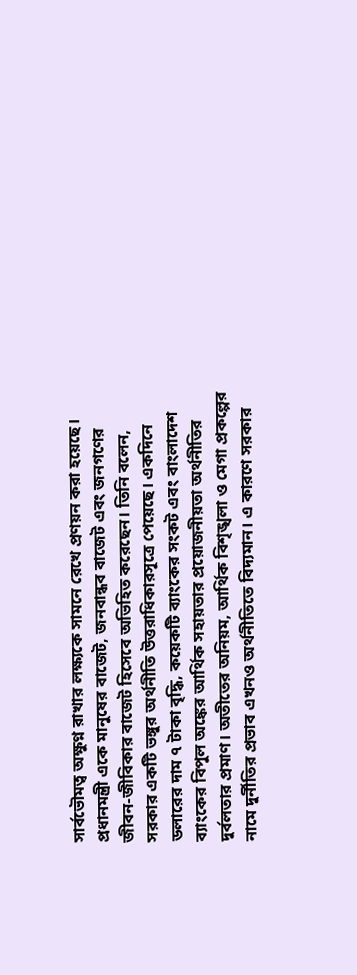সার্বভৌমত্ব অক্ষুণ্ন রাখার লক্ষ্যকে সামনে রেখে প্রণয়ন করা হয়েছে। প্রধানমন্ত্রী একে মানুষের বাজেট, জনবান্ধব বাজেট এবং জনগণের জীবন-জীবিকার বাজেট হিসেবে অভিহিত করেছেন। তিনি বলেন, সরকার একটি ভঙ্গুর অর্থনীতি উত্তরাধিকারসূত্রে পেয়েছে। একদিনে ডলারের দাম ৭ টাকা বৃদ্ধি, কয়েকটি ব্যাংকের সংকট এবং বাংলাদেশ ব্যাংকের বিপুল অঙ্কের আর্থিক সহায়তার প্রয়োজনীয়তা অর্থনীতির দুর্বলতার প্রমাণ। অতীতের অনিয়ম, আর্থিক বিশৃঙ্খলা ও মেগা প্রকল্পের নামে দুর্নীতির প্রভাব এখনও অর্থনীতিতে বিদ্যমান। এ কারণে সরকার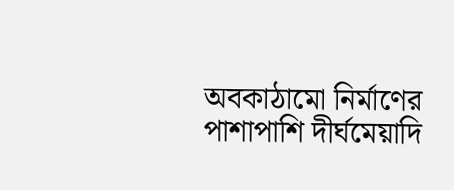অবকাঠামো নির্মাণের পাশাপাশি দীর্ঘমেয়াদি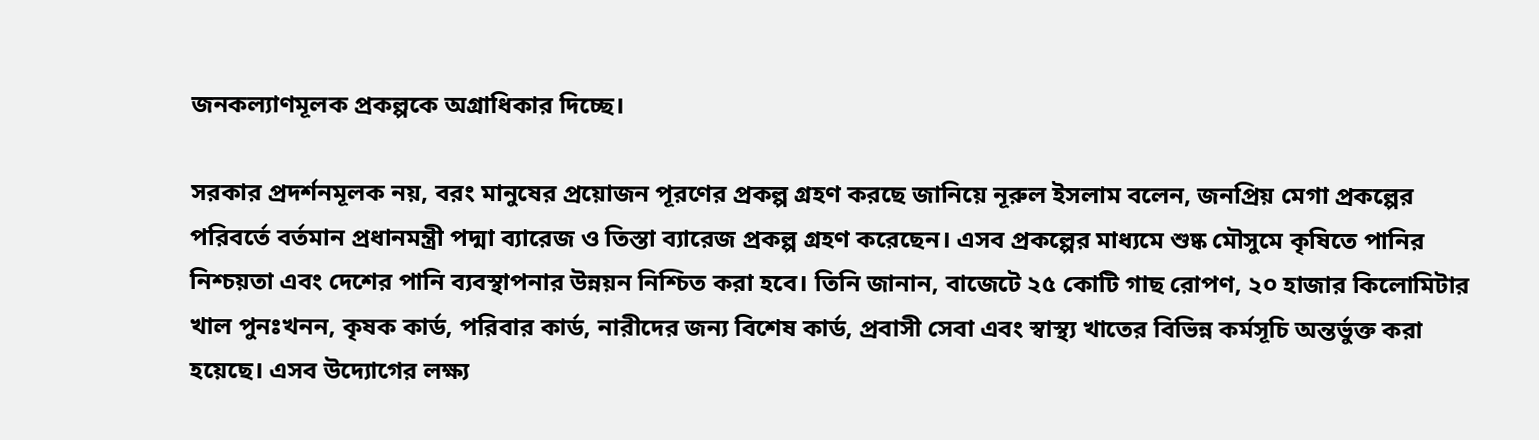জনকল্যাণমূলক প্রকল্পকে অগ্রাধিকার দিচ্ছে।

সরকার প্রদর্শনমূলক নয়, বরং মানুষের প্রয়োজন পূরণের প্রকল্প গ্রহণ করছে জানিয়ে নূরুল ইসলাম বলেন, জনপ্রিয় মেগা প্রকল্পের পরিবর্তে বর্তমান প্রধানমন্ত্রী পদ্মা ব্যারেজ ও তিস্তা ব্যারেজ প্রকল্প গ্রহণ করেছেন। এসব প্রকল্পের মাধ্যমে শুষ্ক মৌসুমে কৃষিতে পানির নিশ্চয়তা এবং দেশের পানি ব্যবস্থাপনার উন্নয়ন নিশ্চিত করা হবে। তিনি জানান, বাজেটে ২৫ কোটি গাছ রোপণ, ২০ হাজার কিলোমিটার খাল পুনঃখনন, কৃষক কার্ড, পরিবার কার্ড, নারীদের জন্য বিশেষ কার্ড, প্রবাসী সেবা এবং স্বাস্থ্য খাতের বিভিন্ন কর্মসূচি অন্তর্ভুক্ত করা হয়েছে। এসব উদ্যোগের লক্ষ্য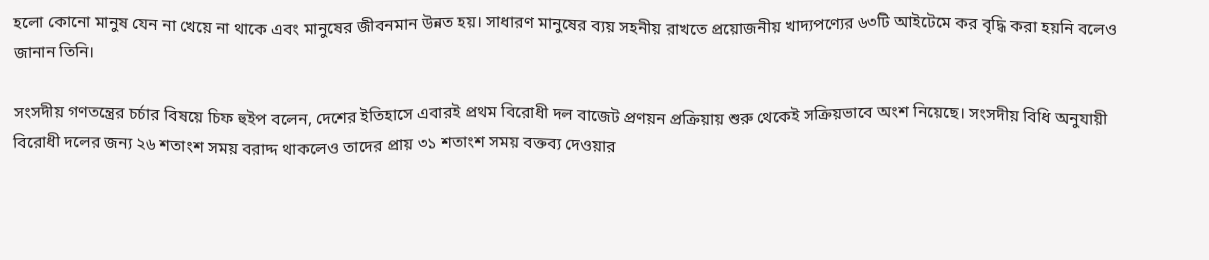হলো কোনো মানুষ যেন না খেয়ে না থাকে এবং মানুষের জীবনমান উন্নত হয়। সাধারণ মানুষের ব্যয় সহনীয় রাখতে প্রয়োজনীয় খাদ্যপণ্যের ৬৩টি আইটেমে কর বৃদ্ধি করা হয়নি বলেও জানান তিনি।

সংসদীয় গণতন্ত্রের চর্চার বিষয়ে চিফ হুইপ বলেন, দেশের ইতিহাসে এবারই প্রথম বিরোধী দল বাজেট প্রণয়ন প্রক্রিয়ায় শুরু থেকেই সক্রিয়ভাবে অংশ নিয়েছে। সংসদীয় বিধি অনুযায়ী বিরোধী দলের জন্য ২৬ শতাংশ সময় বরাদ্দ থাকলেও তাদের প্রায় ৩১ শতাংশ সময় বক্তব্য দেওয়ার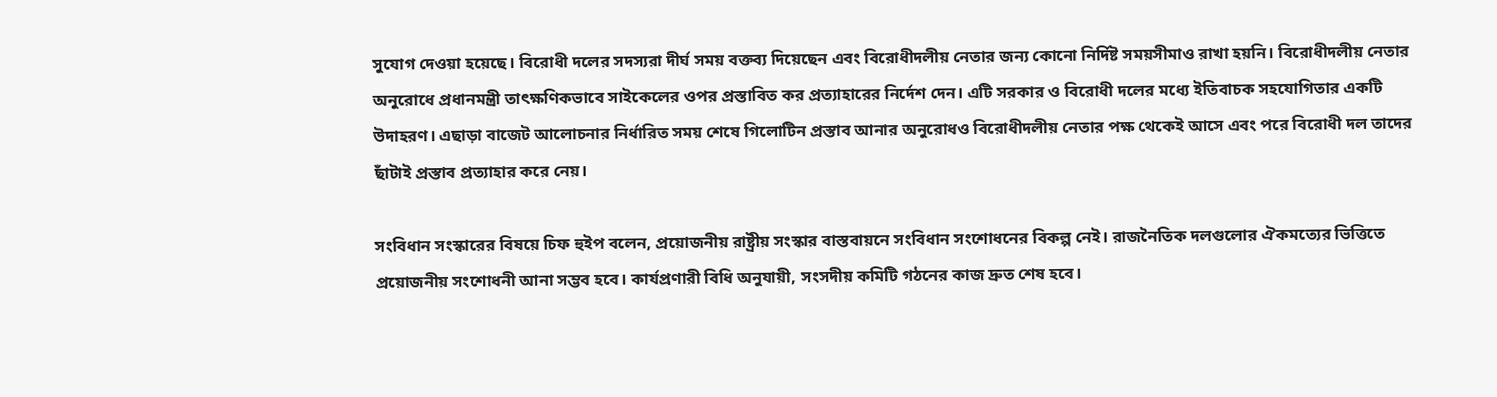সুযোগ দেওয়া হয়েছে। বিরোধী দলের সদস্যরা দীর্ঘ সময় বক্তব্য দিয়েছেন এবং বিরোধীদলীয় নেতার জন্য কোনো নির্দিষ্ট সময়সীমাও রাখা হয়নি। বিরোধীদলীয় নেতার অনুরোধে প্রধানমন্ত্রী তাৎক্ষণিকভাবে সাইকেলের ওপর প্রস্তাবিত কর প্রত্যাহারের নির্দেশ দেন। এটি সরকার ও বিরোধী দলের মধ্যে ইতিবাচক সহযোগিতার একটি উদাহরণ। এছাড়া বাজেট আলোচনার নির্ধারিত সময় শেষে গিলোটিন প্রস্তাব আনার অনুরোধও বিরোধীদলীয় নেতার পক্ষ থেকেই আসে এবং পরে বিরোধী দল তাদের ছাঁটাই প্রস্তাব প্রত্যাহার করে নেয়।

সংবিধান সংস্কারের বিষয়ে চিফ হুইপ বলেন, প্রয়োজনীয় রাষ্ট্রীয় সংস্কার বাস্তবায়নে সংবিধান সংশোধনের বিকল্প নেই। রাজনৈতিক দলগুলোর ঐকমত্যের ভিত্তিতে প্রয়োজনীয় সংশোধনী আনা সম্ভব হবে। কার্যপ্রণারী বিধি অনুযায়ী, সংসদীয় কমিটি গঠনের কাজ দ্রুত শেষ হবে।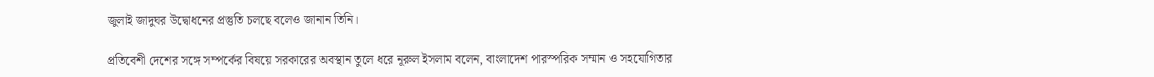জুলাই জাদুঘর উদ্বোধনের প্রস্তুতি চলছে বলেও জানান তিনি।

প্রতিবেশী দেশের সঙ্গে সম্পর্কের বিষয়ে সরকারের অবস্থান তুলে ধরে নূরুল ইসলাম বলেন, বাংলাদেশ পারস্পরিক সম্মান ও সহযোগিতার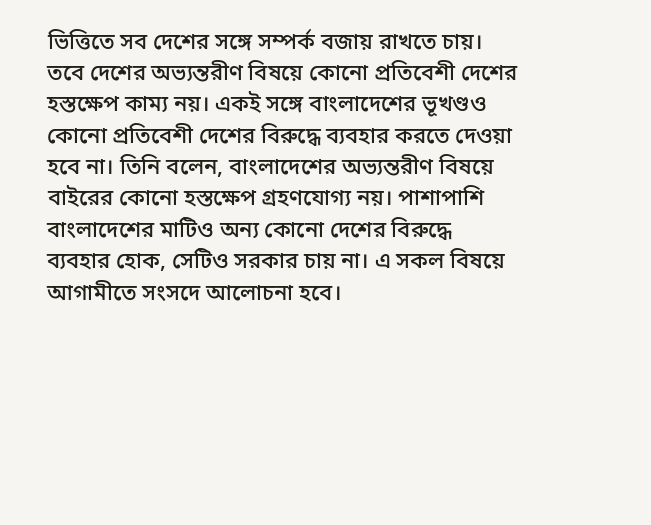ভিত্তিতে সব দেশের সঙ্গে সম্পর্ক বজায় রাখতে চায়। তবে দেশের অভ্যন্তরীণ বিষয়ে কোনো প্রতিবেশী দেশের হস্তক্ষেপ কাম্য নয়। একই সঙ্গে বাংলাদেশের ভূখণ্ডও কোনো প্রতিবেশী দেশের বিরুদ্ধে ব্যবহার করতে দেওয়া হবে না। তিনি বলেন, বাংলাদেশের অভ্যন্তরীণ বিষয়ে বাইরের কোনো হস্তক্ষেপ গ্রহণযোগ্য নয়। পাশাপাশি বাংলাদেশের মাটিও অন্য কোনো দেশের বিরুদ্ধে ব্যবহার হোক, সেটিও সরকার চায় না। এ সকল বিষয়ে আগামীতে সংসদে আলোচনা হবে।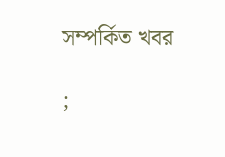সম্পর্কিত খবর

;